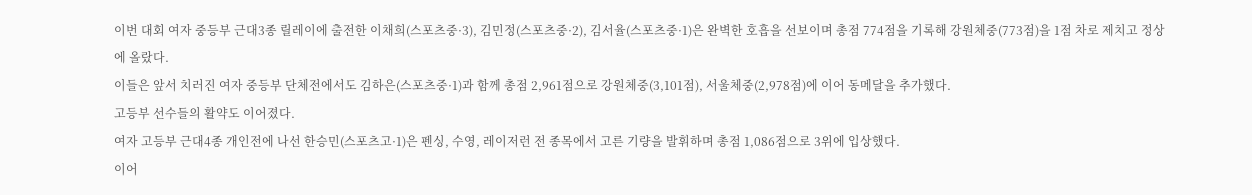이번 대회 여자 중등부 근대3종 릴레이에 출전한 이채희(스포츠중·3), 김민정(스포츠중·2), 김서율(스포츠중·1)은 완벽한 호흡을 선보이며 총점 774점을 기록해 강원체중(773점)을 1점 차로 제치고 정상에 올랐다.
이들은 앞서 치러진 여자 중등부 단체전에서도 김하은(스포츠중·1)과 함께 총점 2,961점으로 강원체중(3,101점), 서울체중(2,978점)에 이어 동메달을 추가했다.
고등부 선수들의 활약도 이어졌다.
여자 고등부 근대4종 개인전에 나선 한승민(스포츠고·1)은 펜싱, 수영, 레이저런 전 종목에서 고른 기량을 발휘하며 총점 1,086점으로 3위에 입상했다.
이어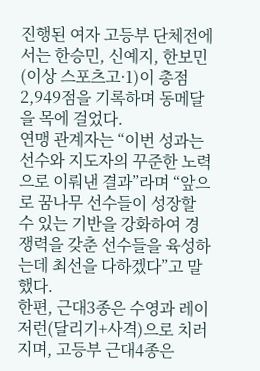진행된 여자 고등부 단체전에서는 한승민, 신예지, 한보민(이상 스포츠고·1)이 총점 2,949점을 기록하며 동메달을 목에 걸었다.
연맹 관계자는 “이번 성과는 선수와 지도자의 꾸준한 노력으로 이뤄낸 결과”라며 “앞으로 꿈나무 선수들이 성장할 수 있는 기반을 강화하여 경쟁력을 갖춘 선수들을 육성하는데 최선을 다하겠다”고 말했다.
한편, 근대3종은 수영과 레이저런(달리기+사격)으로 치러지며, 고등부 근대4종은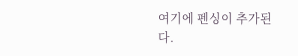여기에 펜싱이 추가된다.